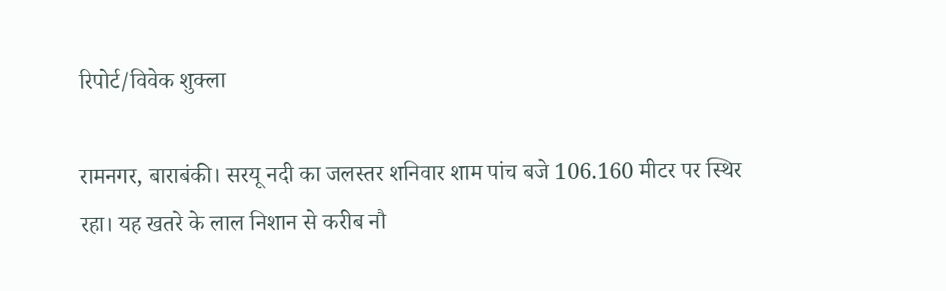रिपोर्ट/विवेक शुक्ला

रामनगर, बाराबंकी। सरयू नदी का जलस्तर शनिवार शाम पांच बजे 106.160 मीटर पर स्थिर रहा। यह खतरे के लाल निशान से करीब नौ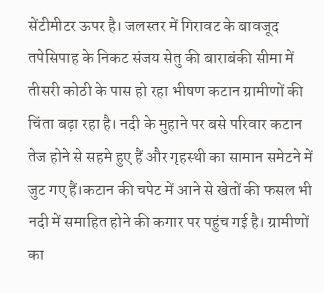सेंटीमीटर ऊपर है। जलस्तर में गिरावट के बावजूद तपेसिपाह के निकट संजय सेतु की बाराबंकी सीमा में तीसरी कोठी के पास हो रहा भीषण कटान ग्रामीणों की चिंता बढ़ा रहा है। नदी के मुहाने पर बसे परिवार कटान तेज होने से सहमे हुए हैं और गृहस्थी का सामान समेटने में जुट गए हैं।कटान की चपेट में आने से खेतों की फसल भी नदी में समाहित होने की कगार पर पहुंच गई है। ग्रामीणों का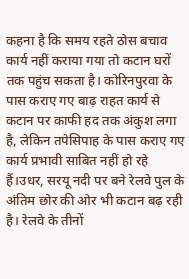कहना है कि समय रहते ठोस बचाव कार्य नहीं कराया गया तो कटान घरों तक पहुंच सकता है। कोरिनपुरवा के पास कराए गए बाढ़ राहत कार्य से कटान पर काफी हद तक अंकुश लगा है, लेकिन तपेसिपाह के पास कराए गए कार्य प्रभावी साबित नहीं हो रहे हैं।उधर, सरयू नदी पर बने रेलवे पुल के अंतिम छोर की ओर भी कटान बढ़ रही है। रेलवे के तीनों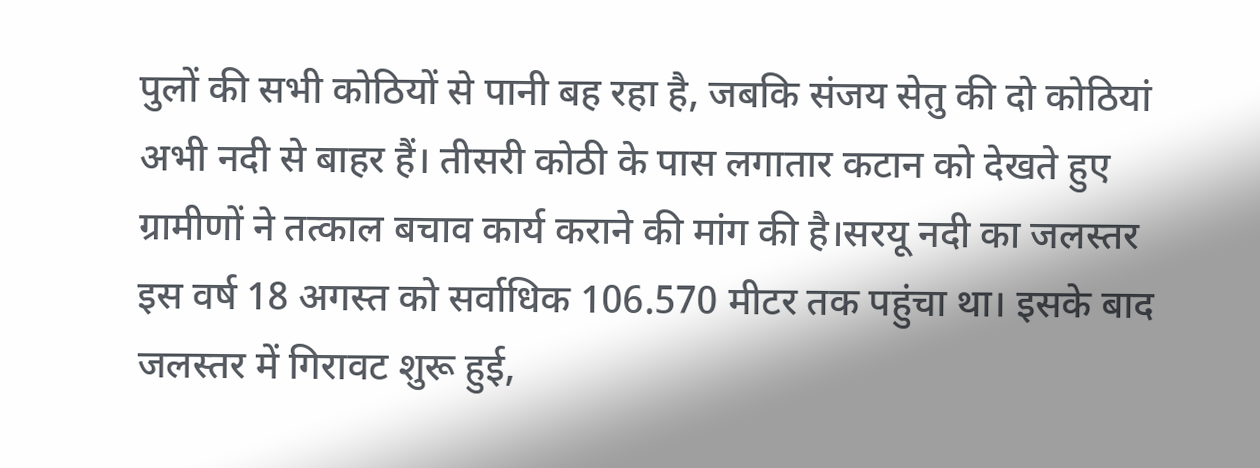पुलों की सभी कोठियों से पानी बह रहा है, जबकि संजय सेतु की दो कोठियां अभी नदी से बाहर हैं। तीसरी कोठी के पास लगातार कटान को देखते हुए ग्रामीणों ने तत्काल बचाव कार्य कराने की मांग की है।सरयू नदी का जलस्तर इस वर्ष 18 अगस्त को सर्वाधिक 106.570 मीटर तक पहुंचा था। इसके बाद जलस्तर में गिरावट शुरू हुई,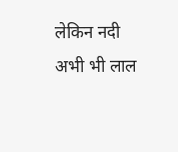लेकिन नदी अभी भी लाल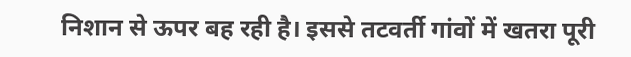निशान से ऊपर बह रही है। इससे तटवर्ती गांवों में खतरा पूरी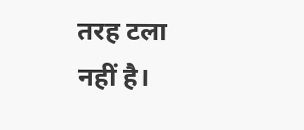तरह टला नहीं है।